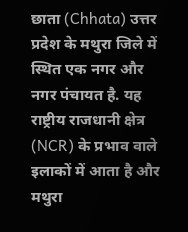छाता (Chhata) उत्तर प्रदेश के मथुरा जिले में स्थित एक नगर और नगर पंचायत है. यह राष्ट्रीय राजधानी क्षेत्र (NCR) के प्रभाव वाले इलाकों में आता है और मथुरा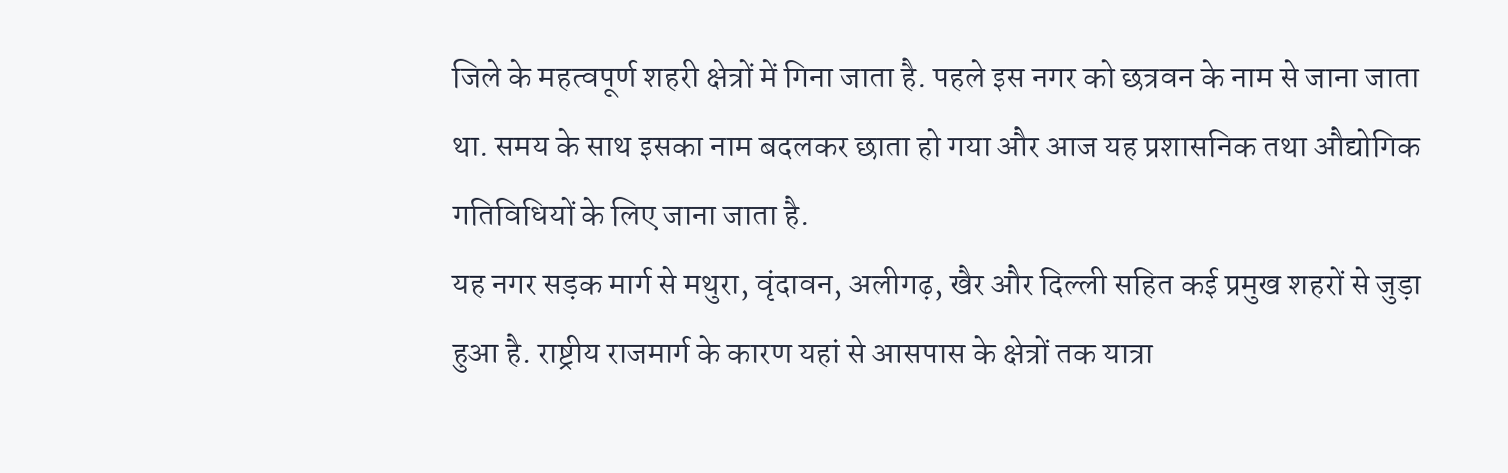जिले के महत्वपूर्ण शहरी क्षेत्रों में गिना जाता है. पहले इस नगर को छत्रवन के नाम से जाना जाता था. समय के साथ इसका नाम बदलकर छाता हो गया और आज यह प्रशासनिक तथा औद्योगिक गतिविधियों के लिए जाना जाता है.
यह नगर सड़क मार्ग से मथुरा, वृंदावन, अलीगढ़, खैर और दिल्ली सहित कई प्रमुख शहरों से जुड़ा हुआ है. राष्ट्रीय राजमार्ग के कारण यहां से आसपास के क्षेत्रों तक यात्रा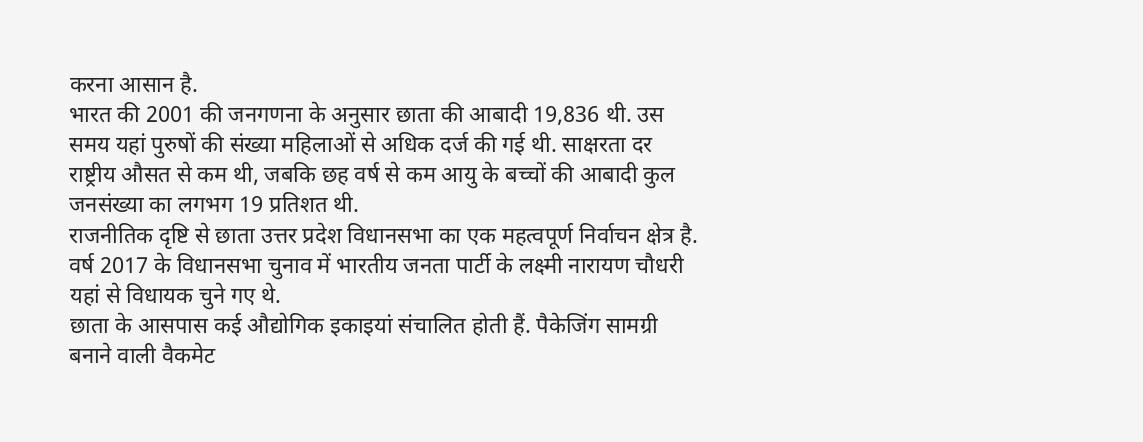करना आसान है.
भारत की 2001 की जनगणना के अनुसार छाता की आबादी 19,836 थी. उस समय यहां पुरुषों की संख्या महिलाओं से अधिक दर्ज की गई थी. साक्षरता दर राष्ट्रीय औसत से कम थी, जबकि छह वर्ष से कम आयु के बच्चों की आबादी कुल जनसंख्या का लगभग 19 प्रतिशत थी.
राजनीतिक दृष्टि से छाता उत्तर प्रदेश विधानसभा का एक महत्वपूर्ण निर्वाचन क्षेत्र है. वर्ष 2017 के विधानसभा चुनाव में भारतीय जनता पार्टी के लक्ष्मी नारायण चौधरी यहां से विधायक चुने गए थे.
छाता के आसपास कई औद्योगिक इकाइयां संचालित होती हैं. पैकेजिंग सामग्री बनाने वाली वैकमेट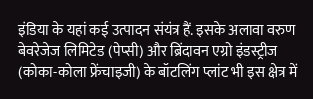इंडिया के यहां कई उत्पादन संयंत्र हैं. इसके अलावा वरुण बेवरेजेज लिमिटेड (पेप्सी) और ब्रिंदावन एग्रो इंडस्ट्रीज (कोका-कोला फ्रेंचाइजी) के बॉटलिंग प्लांट भी इस क्षेत्र में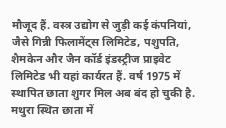मौजूद हैं. वस्त्र उद्योग से जुड़ी कई कंपनियां, जैसे गिन्नी फिलामेंट्स लिमिटेड, पशुपति, शैमकेन और जैन कॉर्ड इंडस्ट्रीज प्राइवेट लिमिटेड भी यहां कार्यरत हैं. वर्ष 1975 में स्थापित छाता शुगर मिल अब बंद हो चुकी है.
मथुरा स्थित छाता में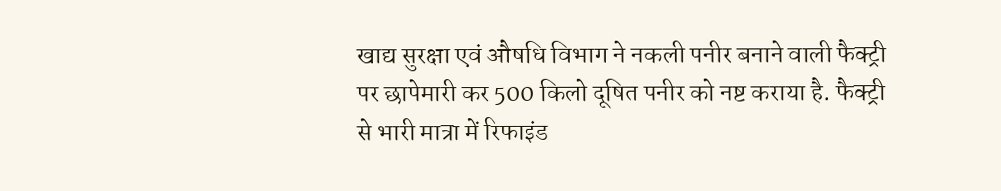खाद्य सुरक्षा एवं औषधि विभाग ने नकली पनीर बनाने वाली फैक्ट्री पर छापेमारी कर 500 किलो दूषित पनीर को नष्ट कराया है. फैक्ट्री से भारी मात्रा में रिफाइंड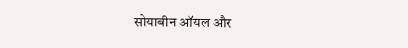सोयाबीन ऑयल और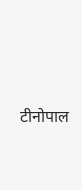टीनोपाल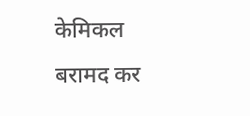केमिकल बरामद कर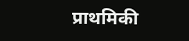प्राथमिकी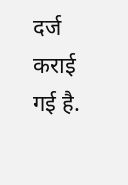दर्ज कराई गई है.